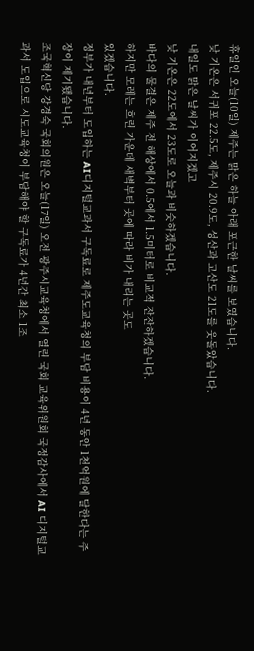휴일인 오늘(10일) 제주는 맑은 하늘 아래 포근한 날씨를 보였습니다.
낮 기온은 서귀포 22.5도, 제주시 20.9도, 성산과 고산도 21도를 웃돌았습니다.
내일도 맑은 날씨가 이어지겠고
낮 기온은 22도에서 23도로 오늘과 비슷하겠습니다.
바다의 물결은 제주 전 해상에서 0.5에서 1.5미터로 비교적 잔잔하겠습니다.
하지만 모레는 흐린 가운데 새벽부터 곳에 따라 비가 내리는 곳도
있겠습니다.
정부가 내년부터 도입하는 AI디지털교과서 구독료로 제주도교육청의 부담 비용이 4년 동안 1천억원에 달한다는 주장이 제기됐습니다.
조국혁신당 강경숙 국회의원은 오늘(17일) 오전 광주시교육청에서 열린 국회 교육위원회 국정감사에서 AI 디지털교과서 도입으로 시도교육청이 부담해야 할 구독료가 4년간 최소 1조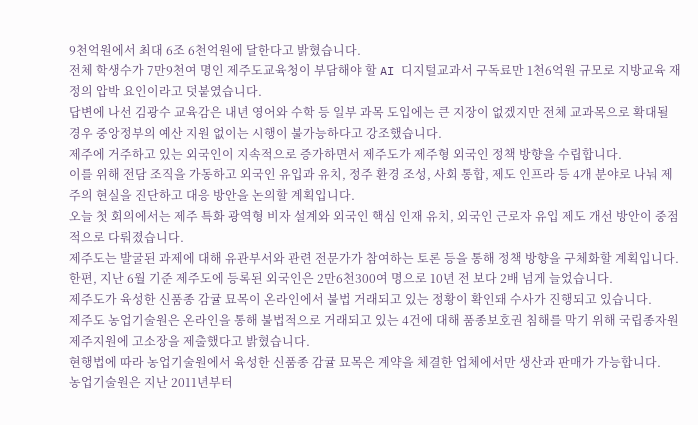9천억원에서 최대 6조 6천억원에 달한다고 밝혔습니다.
전체 학생수가 7만9천여 명인 제주도교육청이 부담해야 할 AI 디지털교과서 구독료만 1천6억원 규모로 지방교육 재정의 압박 요인이라고 덧붙였습니다.
답변에 나선 김광수 교육감은 내년 영어와 수학 등 일부 과목 도입에는 큰 지장이 없겠지만 전체 교과목으로 확대될 경우 중앙정부의 예산 지원 없이는 시행이 불가능하다고 강조했습니다.
제주에 거주하고 있는 외국인이 지속적으로 증가하면서 제주도가 제주형 외국인 정책 방향을 수립합니다.
이를 위해 전담 조직을 가동하고 외국인 유입과 유치, 정주 환경 조성, 사회 통합, 제도 인프라 등 4개 분야로 나눠 제주의 현실을 진단하고 대응 방안을 논의할 계획입니다.
오늘 첫 회의에서는 제주 특화 광역형 비자 설계와 외국인 핵심 인재 유치, 외국인 근로자 유입 제도 개선 방안이 중점적으로 다뤄졌습니다.
제주도는 발굴된 과제에 대해 유관부서와 관련 전문가가 참여하는 토론 등을 통해 정책 방향을 구체화할 계획입니다.
한편, 지난 6월 기준 제주도에 등록된 외국인은 2만6천300여 명으로 10년 전 보다 2배 넘게 늘었습니다.
제주도가 육성한 신품종 감귤 묘목이 온라인에서 불법 거래되고 있는 정황이 확인돼 수사가 진행되고 있습니다.
제주도 농업기술원은 온라인을 통해 불법적으로 거래되고 있는 4건에 대해 품종보호권 침해를 막기 위해 국립종자원 제주지원에 고소장을 제출했다고 밝혔습니다.
현행법에 따라 농업기술원에서 육성한 신품종 감귤 묘목은 계약을 체결한 업체에서만 생산과 판매가 가능합니다.
농업기술원은 지난 2011년부터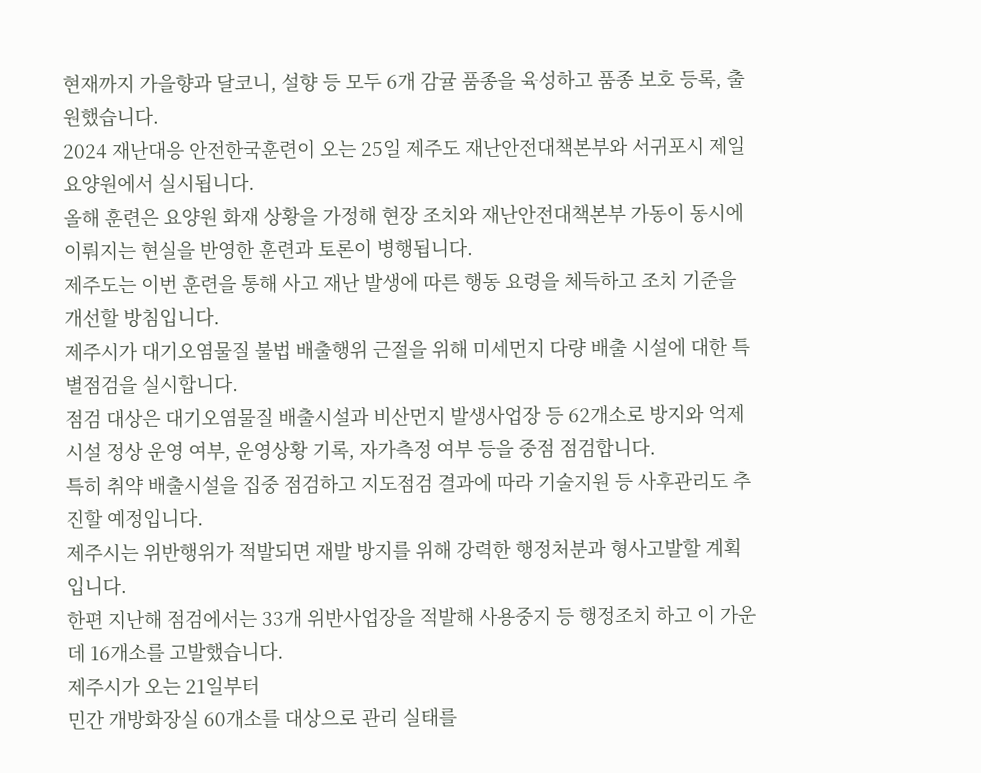현재까지 가을향과 달코니, 설향 등 모두 6개 감귤 품종을 육성하고 품종 보호 등록, 출원했습니다.
2024 재난대응 안전한국훈련이 오는 25일 제주도 재난안전대책본부와 서귀포시 제일요양원에서 실시됩니다.
올해 훈련은 요양원 화재 상황을 가정해 현장 조치와 재난안전대책본부 가동이 동시에 이뤄지는 현실을 반영한 훈련과 토론이 병행됩니다.
제주도는 이번 훈련을 통해 사고 재난 발생에 따른 행동 요령을 체득하고 조치 기준을 개선할 방침입니다.
제주시가 대기오염물질 불법 배출행위 근절을 위해 미세먼지 다량 배출 시설에 대한 특별점검을 실시합니다.
점검 대상은 대기오염물질 배출시설과 비산먼지 발생사업장 등 62개소로 방지와 억제시설 정상 운영 여부, 운영상황 기록, 자가측정 여부 등을 중점 점검합니다.
특히 취약 배출시설을 집중 점검하고 지도점검 결과에 따라 기술지원 등 사후관리도 추진할 예정입니다.
제주시는 위반행위가 적발되면 재발 방지를 위해 강력한 행정처분과 형사고발할 계획입니다.
한편 지난해 점검에서는 33개 위반사업장을 적발해 사용중지 등 행정조치 하고 이 가운데 16개소를 고발했습니다.
제주시가 오는 21일부터
민간 개방화장실 60개소를 대상으로 관리 실태를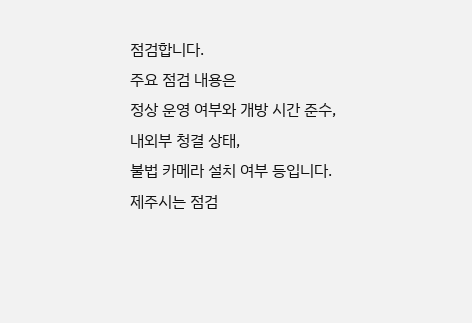점검합니다.
주요 점검 내용은
정상 운영 여부와 개방 시간 준수,
내외부 청결 상태,
불법 카메라 설치 여부 등입니다.
제주시는 점검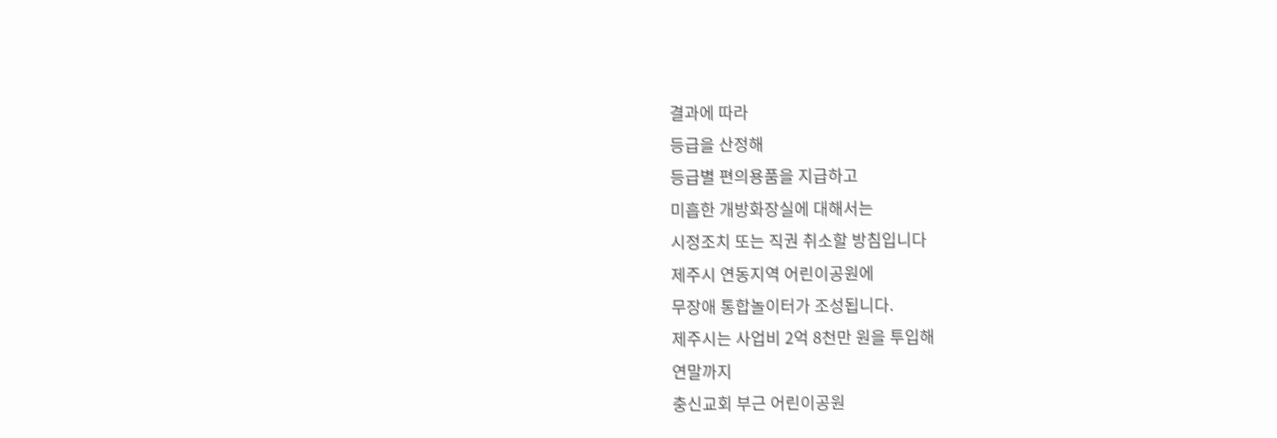결과에 따라
등급을 산정해
등급별 편의용품을 지급하고
미흡한 개방화장실에 대해서는
시정조치 또는 직권 취소할 방침입니다
제주시 연동지역 어린이공원에
무장애 통합놀이터가 조성됩니다.
제주시는 사업비 2억 8천만 원을 투입해
연말까지
충신교회 부근 어린이공원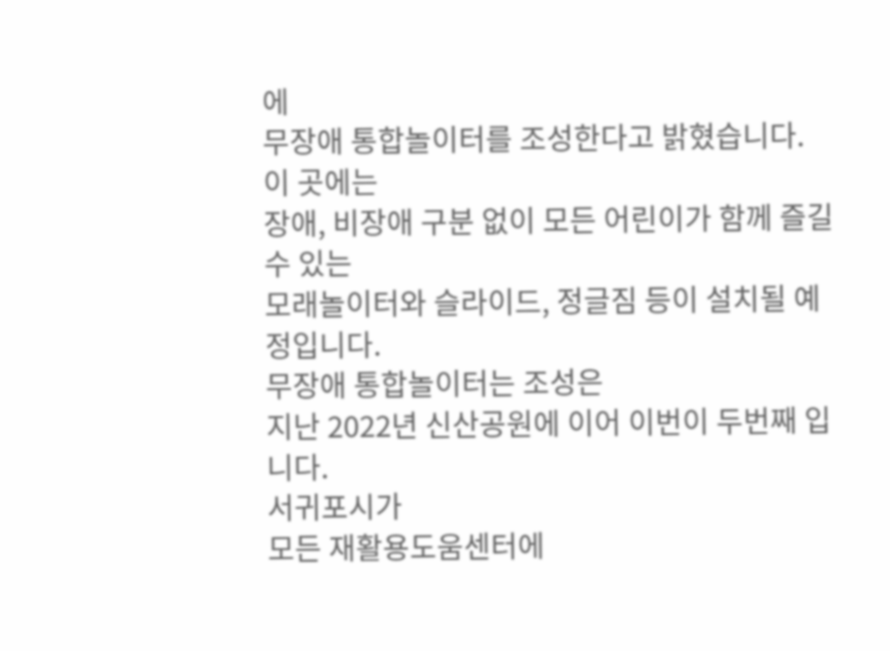에
무장애 통합놀이터를 조성한다고 밝혔습니다.
이 곳에는
장애, 비장애 구분 없이 모든 어린이가 함께 즐길 수 있는
모래놀이터와 슬라이드, 정글짐 등이 설치될 예정입니다.
무장애 통합놀이터는 조성은
지난 2022년 신산공원에 이어 이번이 두번째 입니다.
서귀포시가
모든 재활용도움센터에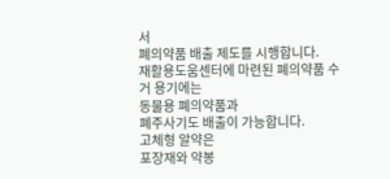서
폐의약품 배출 제도를 시행합니다.
재활용도움센터에 마련된 폐의약품 수거 용기에는
동물용 폐의약품과
폐주사기도 배출이 가능합니다.
고체형 알약은
포장재와 약봉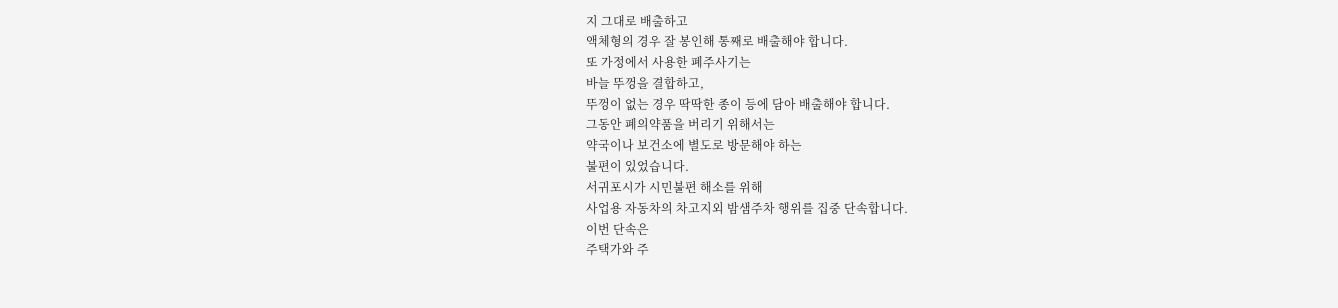지 그대로 배출하고
액체형의 경우 잘 봉인해 통째로 배출해야 합니다.
또 가정에서 사용한 폐주사기는
바늘 뚜껑을 결합하고,
뚜껑이 없는 경우 딱딱한 종이 등에 담아 배출해야 합니다.
그동안 폐의약품을 버리기 위해서는
약국이나 보건소에 별도로 방문해야 하는
불편이 있었습니다.
서귀포시가 시민불편 해소를 위해
사업용 자동차의 차고지외 밤샘주차 행위를 집중 단속합니다.
이번 단속은
주택가와 주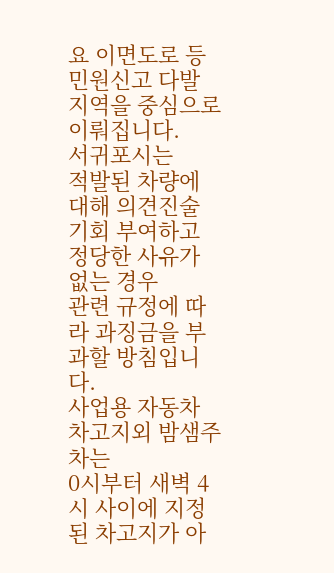요 이면도로 등
민원신고 다발 지역을 중심으로 이뤄집니다.
서귀포시는
적발된 차량에 대해 의견진술 기회 부여하고
정당한 사유가 없는 경우
관련 규정에 따라 과징금을 부과할 방침입니다.
사업용 자동차 차고지외 밤샘주차는
0시부터 새벽 4시 사이에 지정된 차고지가 아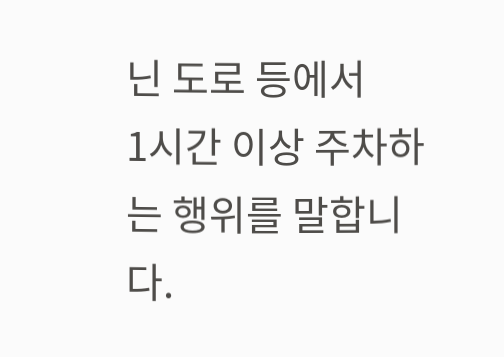닌 도로 등에서
1시간 이상 주차하는 행위를 말합니다.